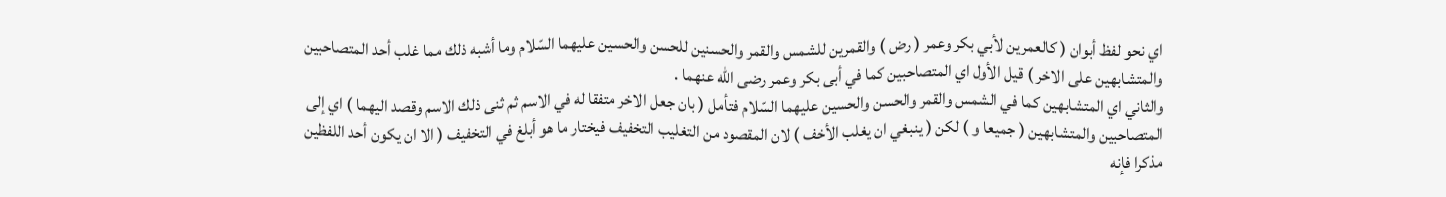اي نحو لفظ أبوان ( كالعمرين لأبي بكر وعمر ( رض ) والقمرين للشمس والقمر والحسنين للحسن والحسين عليهما السّلام وما أشبه ذلك مما غلب أحد المتصاحبين والمتشابهين على الاخر ) قيل الأول اي المتصاحبين كما في أبى بكر وعمر رضى اللّه عنهما .
والثاني اي المتشابهين كما في الشمس والقمر والحسن والحسين عليهما السّلام فتأمل ( بان جعل الاخر متفقا له في الاسم ثم ثنى ذلك الاسم وقصد اليهما ) اي إلى المتصاحبين والمتشابهين ( جميعا و ) لكن ( ينبغي ان يغلب الأخف ) لان المقصود من التغليب التخفيف فيختار ما هو أبلغ في التخفيف ( الا ان يكون أحد اللفظين مذكرا فإنه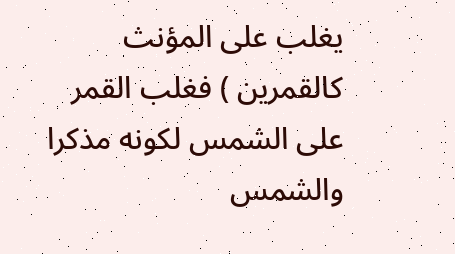يغلب على المؤنث كالقمرين ) فغلب القمر على الشمس لكونه مذكرا والشمس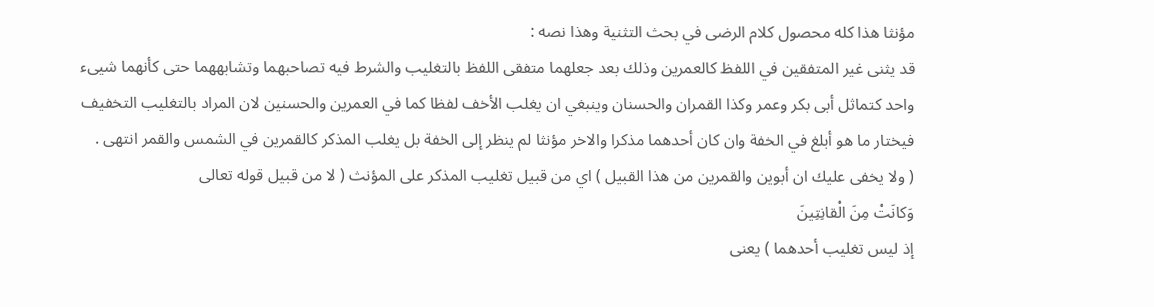مؤنثا هذا كله محصول كلام الرضى في بحث التثنية وهذا نصه :
قد يثنى غير المتفقين في اللفظ كالعمرين وذلك بعد جعلهما متفقى اللفظ بالتغليب والشرط فيه تصاحبهما وتشابههما حتى كأنهما شيىء واحد كتماثل أبى بكر وعمر وكذا القمران والحسنان وينبغي ان يغلب الأخف لفظا كما في العمرين والحسنين لان المراد بالتغليب التخفيف فيختار ما هو أبلغ في الخفة وان كان أحدهما مذكرا والاخر مؤنثا لم ينظر إلى الخفة بل يغلب المذكر كالقمرين في الشمس والقمر انتهى .
( ولا يخفى عليك ان أبوين والقمرين من هذا القبيل ) اي من قبيل تغليب المذكر على المؤنث ( لا من قبيل قوله تعالى
وَكانَتْ مِنَ الْقانِتِينَ
إذ ليس تغليب أحدهما ) يعنى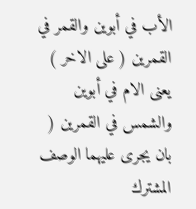الأب في أبوين والقمر في القمرين ( على الاخر ) يعنى الام في أبوين والشمس في القمرين ( بان يجرى عليهما الوصف المشترك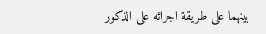بينهما على طريقة اجرائه على الذكور